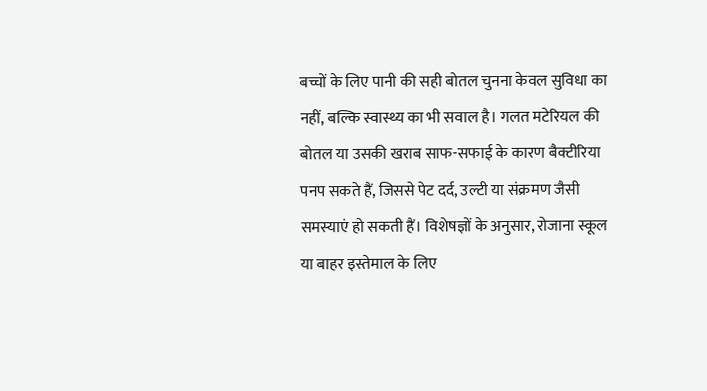बच्चों के लिए पानी की सही बोतल चुनना केवल सुविधा का नहीं, बल्कि स्वास्थ्य का भी सवाल है। गलत मटेरियल की बोतल या उसकी खराब साफ-सफाई के कारण बैक्टीरिया पनप सकते हैं, जिससे पेट दर्द, उल्टी या संक्रमण जैसी समस्याएं हो सकती हैं। विशेषज्ञों के अनुसार, रोजाना स्कूल या बाहर इस्तेमाल के लिए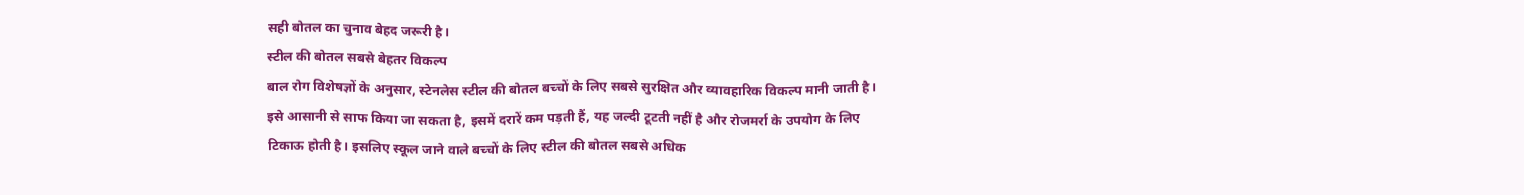सही बोतल का चुनाव बेहद जरूरी है।
स्टील की बोतल सबसे बेहतर विकल्प
बाल रोग विशेषज्ञों के अनुसार, स्टेनलेस स्टील की बोतल बच्चों के लिए सबसे सुरक्षित और व्यावहारिक विकल्प मानी जाती है। इसे आसानी से साफ किया जा सकता है, इसमें दरारें कम पड़ती हैं, यह जल्दी टूटती नहीं है और रोजमर्रा के उपयोग के लिए टिकाऊ होती है। इसलिए स्कूल जाने वाले बच्चों के लिए स्टील की बोतल सबसे अधिक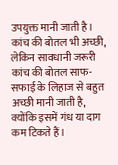उपयुक्त मानी जाती है।
कांच की बोतल भी अच्छी, लेकिन सावधानी जरूरी
कांच की बोतल साफ-सफाई के लिहाज से बहुत अच्छी मानी जाती है, क्योंकि इसमें गंध या दाग कम टिकते हैं।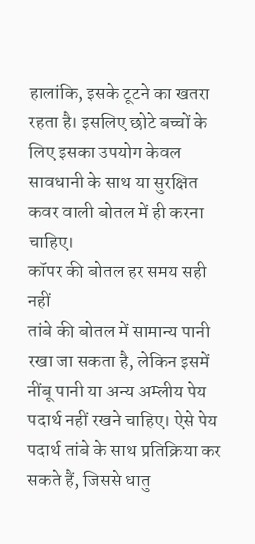हालांकि, इसके टूटने का खतरा रहता है। इसलिए छोटे बच्चों के लिए इसका उपयोग केवल सावधानी के साथ या सुरक्षित कवर वाली बोतल में ही करना चाहिए।
कॉपर की बोतल हर समय सही नहीं
तांबे की बोतल में सामान्य पानी रखा जा सकता है, लेकिन इसमें नींबू पानी या अन्य अम्लीय पेय पदार्थ नहीं रखने चाहिए। ऐसे पेय पदार्थ तांबे के साथ प्रतिक्रिया कर सकते हैं, जिससे धातु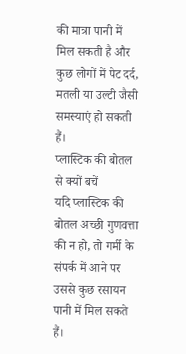की मात्रा पानी में मिल सकती है और कुछ लोगों में पेट दर्द, मतली या उल्टी जैसी समस्याएं हो सकती हैं।
प्लास्टिक की बोतल से क्यों बचें
यदि प्लास्टिक की बोतल अच्छी गुणवत्ता की न हो, तो गर्मी के संपर्क में आने पर उससे कुछ रसायन पानी में मिल सकते हैं।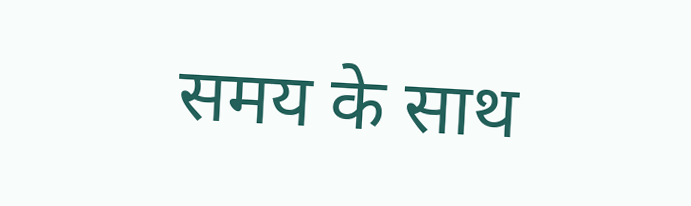समय के साथ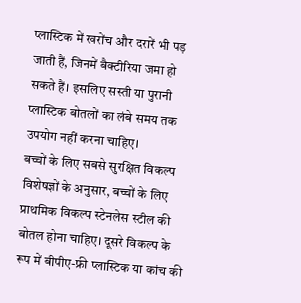प्लास्टिक में खरोंच और दरारें भी पड़ जाती हैं, जिनमें बैक्टीरिया जमा हो सकते हैं। इसलिए सस्ती या पुरानी प्लास्टिक बोतलों का लंबे समय तक उपयोग नहीं करना चाहिए।
बच्चों के लिए सबसे सुरक्षित विकल्प
विशेषज्ञों के अनुसार, बच्चों के लिए प्राथमिक विकल्प स्टेनलेस स्टील की बोतल होना चाहिए। दूसरे विकल्प के रूप में बीपीए-फ्री प्लास्टिक या कांच की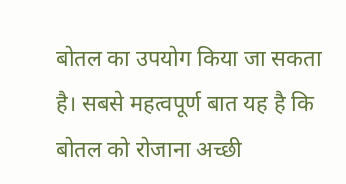बोतल का उपयोग किया जा सकता है। सबसे महत्वपूर्ण बात यह है कि बोतल को रोजाना अच्छी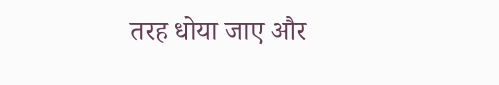तरह धोया जाए और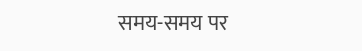समय-समय पर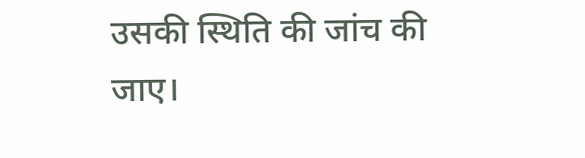उसकी स्थिति की जांच की जाए।